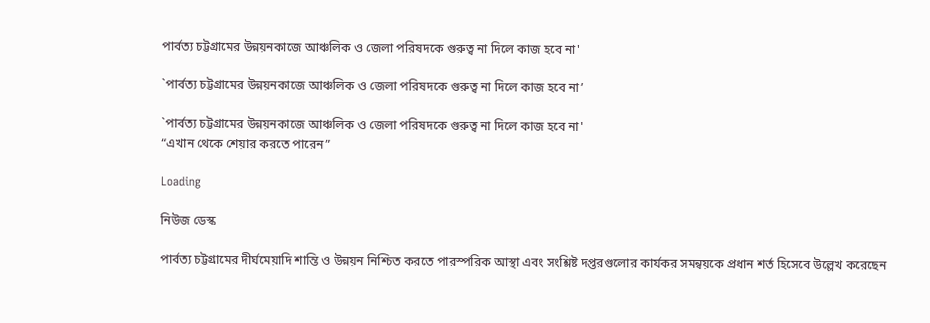পার্বত্য চট্টগ্রামের উন্নয়নকাজে আঞ্চলিক ও জেলা পরিষদকে গুরুত্ব না দিলে কাজ হবে না'

`পার্বত্য চট্টগ্রামের উন্নয়নকাজে আঞ্চলিক ও জেলা পরিষদকে গুরুত্ব না দিলে কাজ হবে না’

`পার্বত্য চট্টগ্রামের উন্নয়নকাজে আঞ্চলিক ও জেলা পরিষদকে গুরুত্ব না দিলে কাজ হবে না'
“এখান থেকে শেয়ার করতে পারেন”

Loading

নিউজ ডেস্ক

পার্বত্য চট্টগ্রামের দীর্ঘমেয়াদি শান্তি ও উন্নয়ন নিশ্চিত করতে পারস্পরিক আস্থা এবং সংশ্লিষ্ট দপ্তরগুলোর কার্যকর সমন্বয়কে প্রধান শর্ত হিসেবে উল্লেখ করেছেন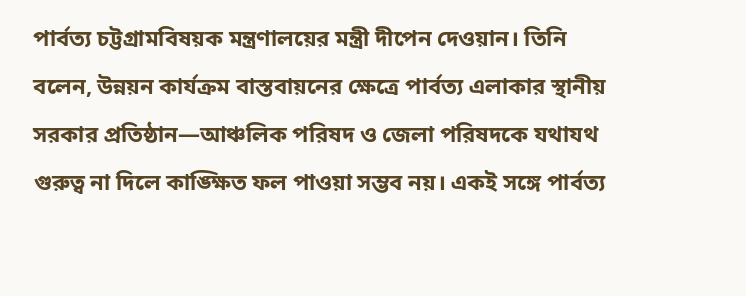পার্বত্য চট্টগ্রামবিষয়ক মন্ত্রণালয়ের মন্ত্রী দীপেন দেওয়ান। তিনি বলেন, উন্নয়ন কার্যক্রম বাস্তবায়নের ক্ষেত্রে পার্বত্য এলাকার স্থানীয় সরকার প্রতিষ্ঠান—আঞ্চলিক পরিষদ ও জেলা পরিষদকে যথাযথ গুরুত্ব না দিলে কাঙ্ক্ষিত ফল পাওয়া সম্ভব নয়। একই সঙ্গে পার্বত্য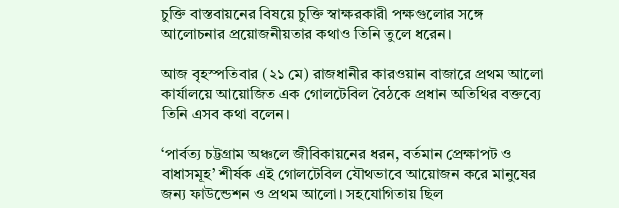চুক্তি বাস্তবায়নের বিষয়ে চুক্তি স্বাক্ষরকারী পক্ষগুলোর সঙ্গে আলোচনার প্রয়োজনীয়তার কথাও তিনি তুলে ধরেন।

আজ বৃহস্পতিবার (২১ মে) রাজধানীর কারওয়ান বাজারে প্রথম আলো কার্যালয়ে আয়োজিত এক গোলটেবিল বৈঠকে প্রধান অতিথির বক্তব্যে তিনি এসব কথা বলেন।

‘পার্বত্য চট্টগ্রাম অঞ্চলে জীবিকায়নের ধরন, বর্তমান প্রেক্ষাপট ও বাধাসমূহ’ শীর্ষক এই গোলটেবিল যৌথভাবে আয়োজন করে মানুষের জন্য ফাউন্ডেশন ও প্রথম আলো। সহযোগিতায় ছিল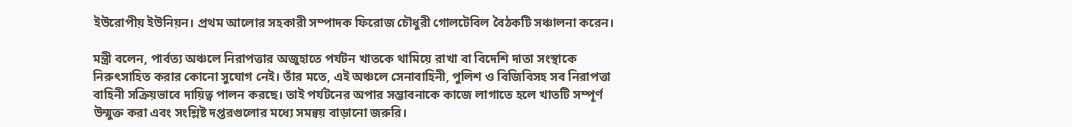ইউরোপীয় ইউনিয়ন। প্রথম আলোর সহকারী সম্পাদক ফিরোজ চৌধুরী গোলটেবিল বৈঠকটি সঞ্চালনা করেন।

মন্ত্রী বলেন, পার্বত্য অঞ্চলে নিরাপত্তার অজুহাতে পর্যটন খাতকে থামিয়ে রাখা বা বিদেশি দাতা সংস্থাকে নিরুৎসাহিত করার কোনো সুযোগ নেই। তাঁর মতে, এই অঞ্চলে সেনাবাহিনী, পুলিশ ও বিজিবিসহ সব নিরাপত্তা বাহিনী সক্রিয়ভাবে দায়িত্ব পালন করছে। তাই পর্যটনের অপার সম্ভাবনাকে কাজে লাগাতে হলে খাতটি সম্পূর্ণ উন্মুক্ত করা এবং সংশ্লিষ্ট দপ্তরগুলোর মধ্যে সমন্বয় বাড়ানো জরুরি।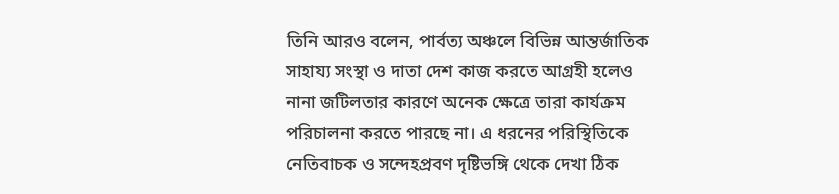তিনি আরও বলেন, পার্বত্য অঞ্চলে বিভিন্ন আন্তর্জাতিক সাহায্য সংস্থা ও দাতা দেশ কাজ করতে আগ্রহী হলেও নানা জটিলতার কারণে অনেক ক্ষেত্রে তারা কার্যক্রম পরিচালনা করতে পারছে না। এ ধরনের পরিস্থিতিকে নেতিবাচক ও সন্দেহপ্রবণ দৃষ্টিভঙ্গি থেকে দেখা ঠিক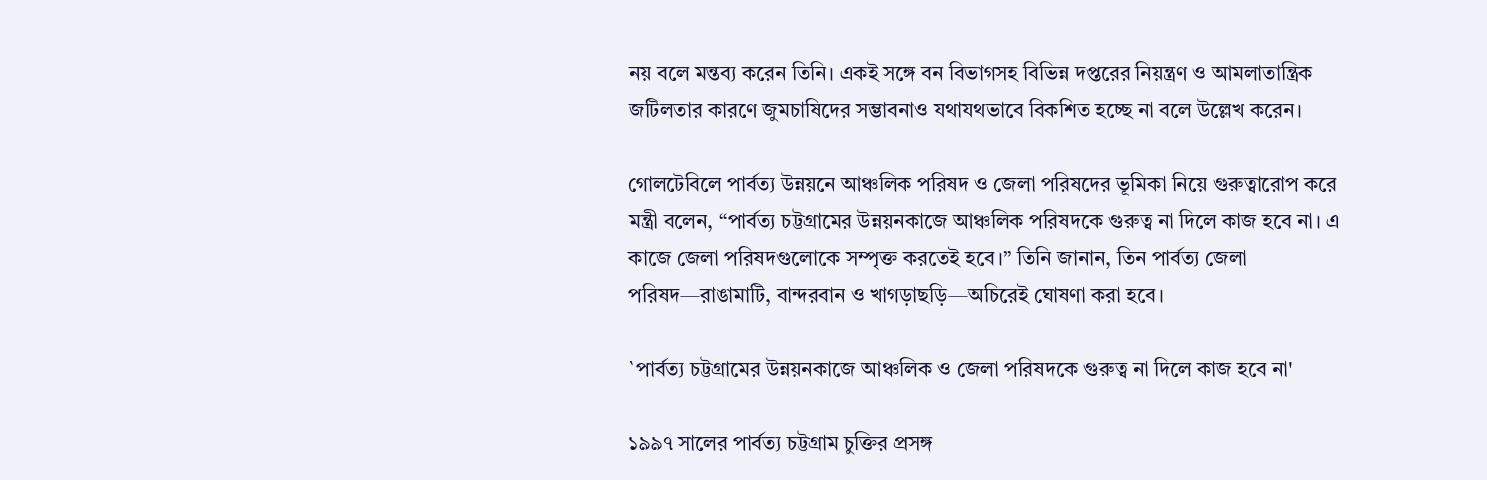নয় বলে মন্তব্য করেন তিনি। একই সঙ্গে বন বিভাগসহ বিভিন্ন দপ্তরের নিয়ন্ত্রণ ও আমলাতান্ত্রিক জটিলতার কারণে জুমচাষিদের সম্ভাবনাও যথাযথভাবে বিকশিত হচ্ছে না বলে উল্লেখ করেন।

গোলটেবিলে পার্বত্য উন্নয়নে আঞ্চলিক পরিষদ ও জেলা পরিষদের ভূমিকা নিয়ে গুরুত্বারোপ করে মন্ত্রী বলেন, “পার্বত্য চট্টগ্রামের উন্নয়নকাজে আঞ্চলিক পরিষদকে গুরুত্ব না দিলে কাজ হবে না। এ কাজে জেলা পরিষদগুলোকে সম্পৃক্ত করতেই হবে।” তিনি জানান, তিন পার্বত্য জেলা পরিষদ—রাঙামাটি, বান্দরবান ও খাগড়াছড়ি—অচিরেই ঘোষণা করা হবে।

`পার্বত্য চট্টগ্রামের উন্নয়নকাজে আঞ্চলিক ও জেলা পরিষদকে গুরুত্ব না দিলে কাজ হবে না'

১৯৯৭ সালের পার্বত্য চট্টগ্রাম চুক্তির প্রসঙ্গ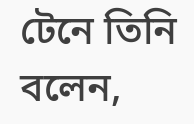টেনে তিনি বলেন,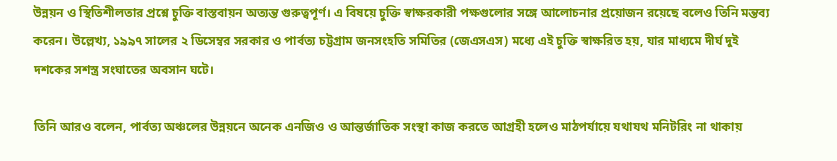উন্নয়ন ও স্থিতিশীলতার প্রশ্নে চুক্তি বাস্তবায়ন অত্যন্ত গুরুত্বপূর্ণ। এ বিষয়ে চুক্তি স্বাক্ষরকারী পক্ষগুলোর সঙ্গে আলোচনার প্রয়োজন রয়েছে বলেও তিনি মন্তব্য করেন। উল্লেখ্য, ১৯৯৭ সালের ২ ডিসেম্বর সরকার ও পার্বত্য চট্টগ্রাম জনসংহতি সমিতির (জেএসএস) মধ্যে এই চুক্তি স্বাক্ষরিত হয়, যার মাধ্যমে দীর্ঘ দুই দশকের সশস্ত্র সংঘাতের অবসান ঘটে।

তিনি আরও বলেন, পার্বত্য অঞ্চলের উন্নয়নে অনেক এনজিও ও আন্তর্জাতিক সংস্থা কাজ করতে আগ্রহী হলেও মাঠপর্যায়ে যথাযথ মনিটরিং না থাকায়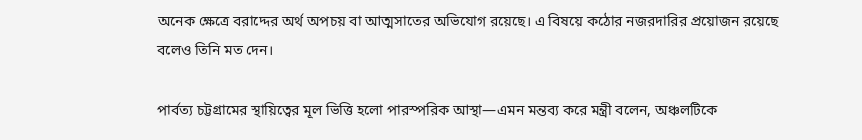অনেক ক্ষেত্রে বরাদ্দের অর্থ অপচয় বা আত্মসাতের অভিযোগ রয়েছে। এ বিষয়ে কঠোর নজরদারির প্রয়োজন রয়েছে বলেও তিনি মত দেন।

পার্বত্য চট্টগ্রামের স্থায়িত্বের মূল ভিত্তি হলো পারস্পরিক আস্থা—এমন মন্তব্য করে মন্ত্রী বলেন, অঞ্চলটিকে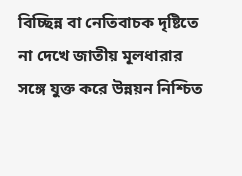বিচ্ছিন্ন বা নেতিবাচক দৃষ্টিতে না দেখে জাতীয় মূলধারার সঙ্গে যুক্ত করে উন্নয়ন নিশ্চিত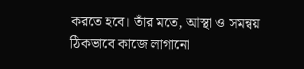করতে হবে। তাঁর মতে, আস্থা ও সমন্বয় ঠিকভাবে কাজে লাগানো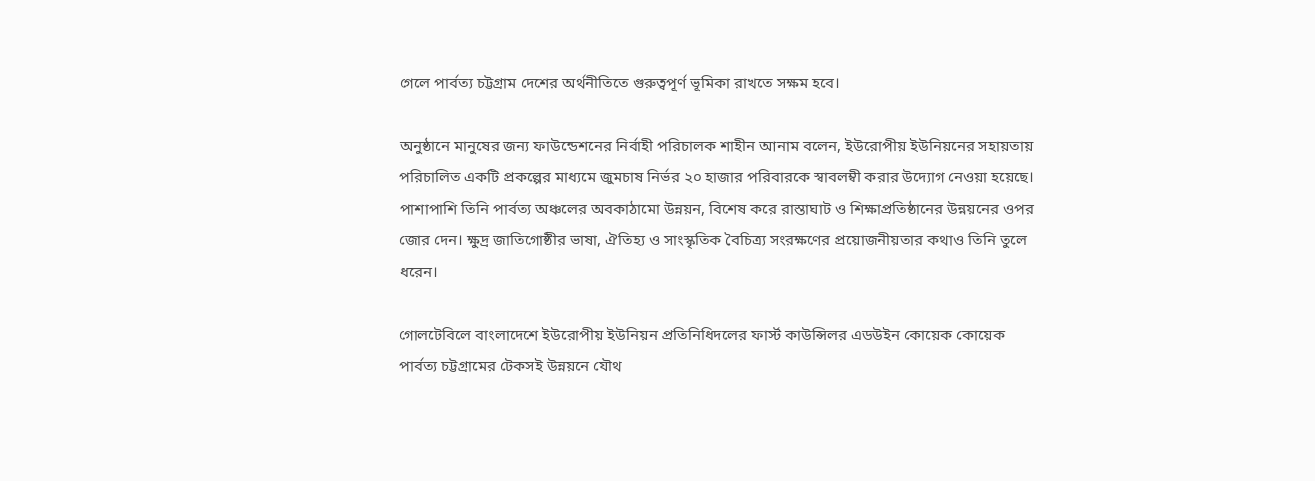গেলে পার্বত্য চট্টগ্রাম দেশের অর্থনীতিতে গুরুত্বপূর্ণ ভূমিকা রাখতে সক্ষম হবে।

অনুষ্ঠানে মানুষের জন্য ফাউন্ডেশনের নির্বাহী পরিচালক শাহীন আনাম বলেন, ইউরোপীয় ইউনিয়নের সহায়তায় পরিচালিত একটি প্রকল্পের মাধ্যমে জুমচাষ নির্ভর ২০ হাজার পরিবারকে স্বাবলম্বী করার উদ্যোগ নেওয়া হয়েছে। পাশাপাশি তিনি পার্বত্য অঞ্চলের অবকাঠামো উন্নয়ন, বিশেষ করে রাস্তাঘাট ও শিক্ষাপ্রতিষ্ঠানের উন্নয়নের ওপর জোর দেন। ক্ষুদ্র জাতিগোষ্ঠীর ভাষা, ঐতিহ্য ও সাংস্কৃতিক বৈচিত্র্য সংরক্ষণের প্রয়োজনীয়তার কথাও তিনি তুলে ধরেন।

গোলটেবিলে বাংলাদেশে ইউরোপীয় ইউনিয়ন প্রতিনিধিদলের ফার্স্ট কাউন্সিলর এডউইন কোয়েক কোয়েক পার্বত্য চট্টগ্রামের টেকসই উন্নয়নে যৌথ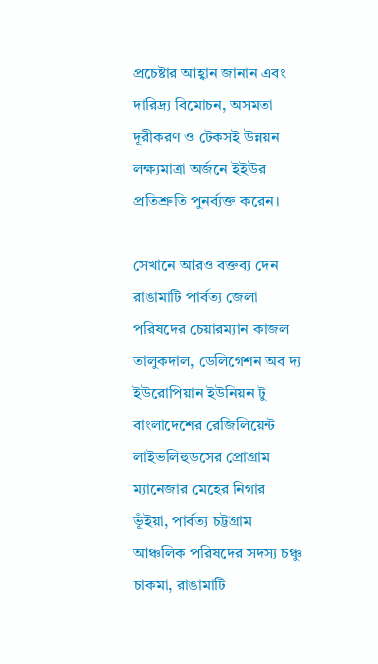প্রচেষ্টার আহ্বান জানান এবং দারিদ্র্য বিমোচন, অসমতা দূরীকরণ ও টেকসই উন্নয়ন লক্ষ্যমাত্রা অর্জনে ইইউর প্রতিশ্রুতি পুনর্ব্যক্ত করেন।

সেখানে আরও বক্তব্য দেন রাঙামাটি পার্বত্য জেলা পরিষদের চেয়ারম্যান কাজল তালুকদাল, ডেলিগেশন অব দ্য ইউরোপিয়ান ইউনিয়ন টু বাংলাদেশের রেজিলিয়েন্ট লাইভলিহুডসের প্রোগ্রাম ম্যানেজার মেহের নিগার ভূঁইয়া, পার্বত্য চট্টগ্রাম আঞ্চলিক পরিষদের সদস্য চঞ্চু চাকমা, রাঙামাটি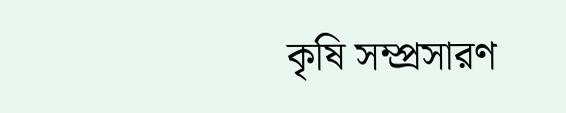কৃষি সম্প্রসারণ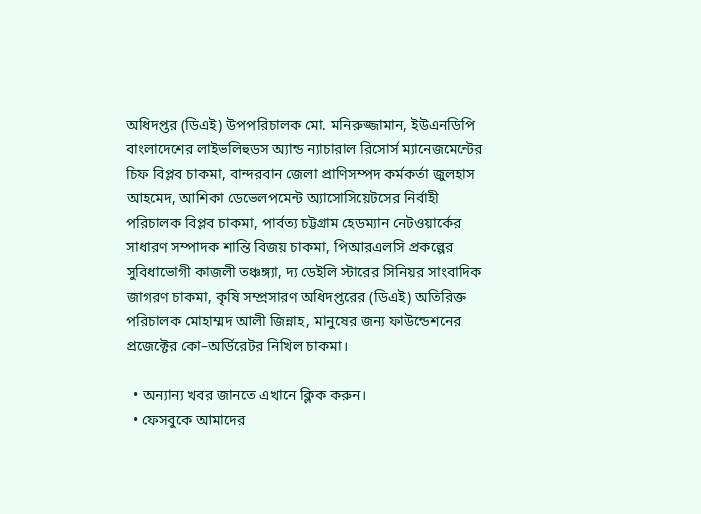অধিদপ্তর (ডিএই) উপপরিচালক মো. মনিরুজ্জামান, ইউএনডিপি বাংলাদেশের লাইভলিহুডস অ্যান্ড ন্যাচারাল রিসোর্স ম্যানেজমেন্টের চিফ বিপ্লব চাকমা, বান্দরবান জেলা প্রাণিসম্পদ কর্মকর্তা জুলহাস আহমেদ, আশিকা ডেভেলপমেন্ট অ্যাসোসিয়েটসের নির্বাহী পরিচালক বিপ্লব চাকমা, পার্বত্য চট্টগ্রাম হেডম্যান নেটওয়ার্কের সাধারণ সম্পাদক শান্তি বিজয় চাকমা, পিআরএলসি প্রকল্পের সুবিধাভোগী কাজলী তঞ্চঙ্গ্যা, দ্য ডেইলি স্টারের সিনিয়র সাংবাদিক জাগরণ চাকমা, কৃষি সম্প্রসারণ অধিদপ্তরের (ডিএই) অতিরিক্ত পরিচালক মোহাম্মদ আলী জিন্নাহ, মানুষের জন্য ফাউন্ডেশনের প্রজেক্টের কো–অর্ডিরেটর নিখিল চাকমা।

  • অন্যান্য খবর জানতে এখানে ক্লিক করুন।
  • ফেসবুকে আমাদের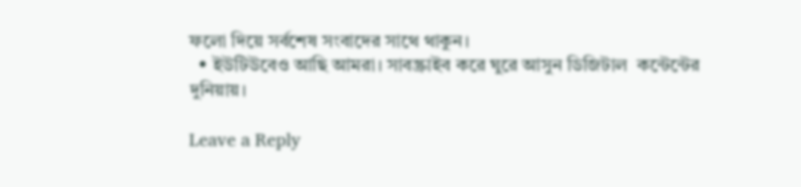ফলো দিয়ে সর্বশেষ সংবাদের সাথে থাকুন।
  • ইউটিউবেও আছি আমরা। সাবস্ক্রাইব করে ঘুরে আসুন ডিজিটাল  কন্টেন্টের দুনিয়ায়।

Leave a Reply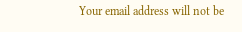Your email address will not be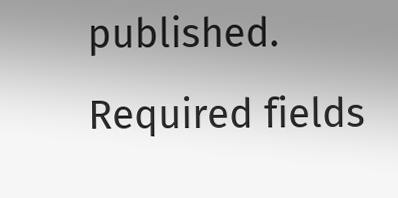published. Required fields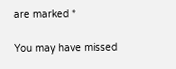are marked *

You may have missed